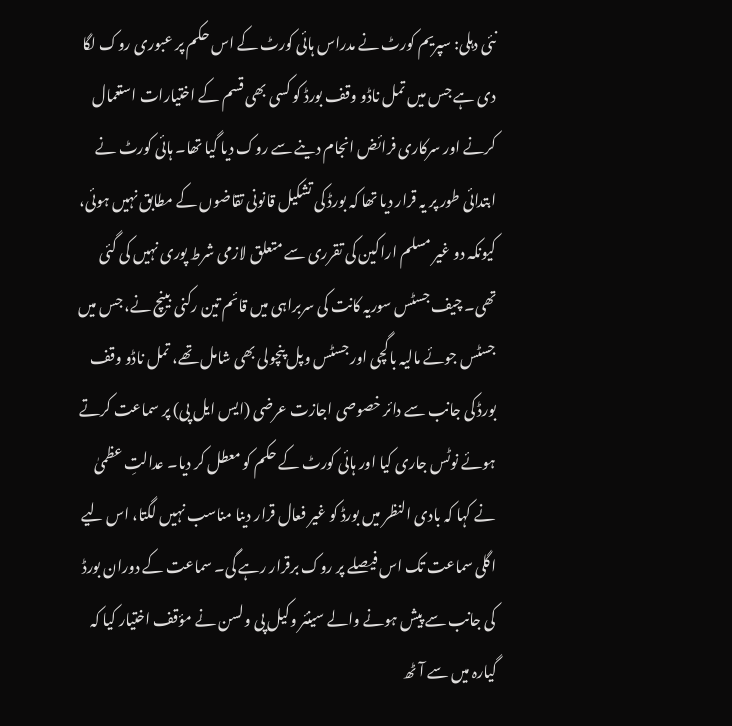نئی دہلی: سپریم کورٹ نے مدراس ہائی کورٹ کے اس حکم پر عبوری روک لگا دی ہے جس میں تمل ناڈو وقف بورڈ کو کسی بھی قسم کے اختیارات استعمال کرنے اور سرکاری فرائض انجام دینے سے روک دیا گیا تھا۔ ہائی کورٹ نے ابتدائی طور پر یہ قرار دیا تھا کہ بورڈ کی تشکیل قانونی تقاضوں کے مطابق نہیں ہوئی، کیونکہ دو غیر مسلم اراکین کی تقرری سے متعلق لازمی شرط پوری نہیں کی گئی تھی۔ چیف جسٹس سوریہ کانت کی سربراہی میں قائم تین رکنی بینچ نے، جس میں جسٹس جوئے مالیہ باگچی اور جسٹس وپل پنچولی بھی شامل تھے، تمل ناڈو وقف بورڈ کی جانب سے دائر خصوصی اجازت عرضی (ایس ایل پی) پر سماعت کرتے ہوئے نوٹس جاری کیا اور ہائی کورٹ کے حکم کو معطل کر دیا۔ عدالتِ عظمیٰ نے کہا کہ بادی النظر میں بورڈ کو غیر فعال قرار دینا مناسب نہیں لگتا، اس لیے اگلی سماعت تک اس فیصلے پر روک برقرار رہے گی۔ سماعت کے دوران بورڈ کی جانب سے پیش ہونے والے سینئر وکیل پی ولسن نے مؤقف اختیار کیا کہ گیارہ میں سے آٹھ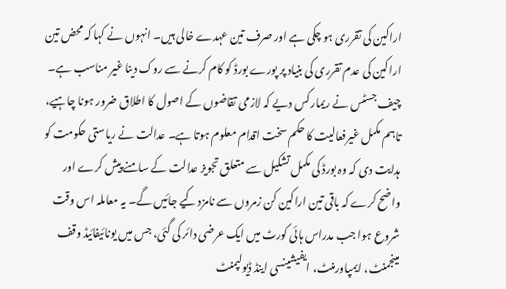اراکین کی تقرری ہو چکی ہے اور صرف تین عہدے خالی ہیں۔ انہوں نے کہا کہ محض تین اراکین کی عدم تقرری کی بنیاد پر پورے بورڈ کو کام کرنے سے روک دینا غیر مناسب ہے۔ چیف جسٹس نے ریمارکس دیے کہ لازمی تقاضوں کے اصول کا اطلاق ضرور ہونا چاہیے، تاہم مکمل غیرفعالیت کا حکم سخت اقدام معلوم ہوتا ہے۔ عدالت نے ریاستی حکومت کو ہدایت دی کہ وہ بورڈ کی مکمل تشکیل سے متعلق تجویز عدالت کے سامنے پیش کرے اور واضح کرے کہ باقی تین اراکین کن زمروں سے نامزد کیے جائیں گے۔ یہ معاملہ اس وقت شروع ہوا جب مدراس ہائی کورٹ میں ایک عرضی دائر کی گئی، جس میں یونائیفائیڈ وقف مینجمنٹ، ایمپاورمنٹ، ایفیشینسی اینڈ ڈیولپمنٹ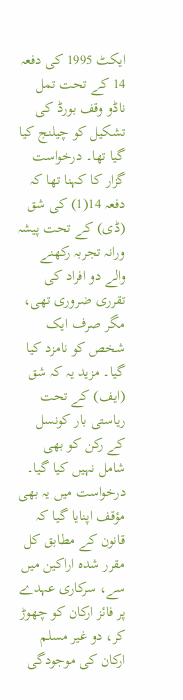ایکٹ 1995 کی دفعہ 14 کے تحت تمل ناڈو وقف بورڈ کی تشکیل کو چیلنج کیا گیا تھا۔ درخواست گزار کا کہنا تھا کہ دفعہ 14(1) کی شق (ڈی) کے تحت پیشہ ورانہ تجربہ رکھنے والے دو افراد کی تقرری ضروری تھی، مگر صرف ایک شخص کو نامزد کیا گیا۔ مزید یہ کہ شق (ایف) کے تحت ریاستی بار کونسل کے رکن کو بھی شامل نہیں کیا گیا۔ درخواست میں یہ بھی مؤقف اپنایا گیا کہ قانون کے مطابق کل مقرر شدہ اراکین میں سے، سرکاری عہدے پر فائز ارکان کو چھوڑ کر، دو غیر مسلم ارکان کی موجودگی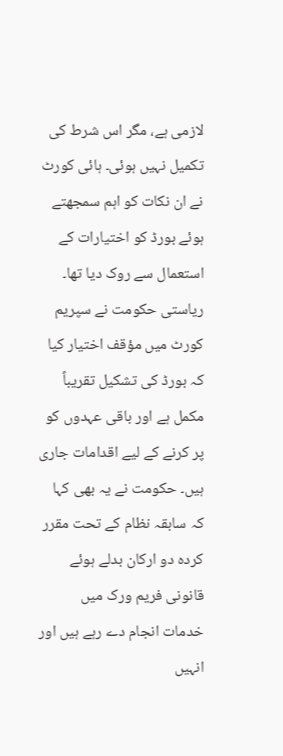لازمی ہے، مگر اس شرط کی تکمیل نہیں ہوئی۔ ہائی کورٹ نے ان نکات کو اہم سمجھتے ہوئے بورڈ کو اختیارات کے استعمال سے روک دیا تھا۔ ریاستی حکومت نے سپریم کورٹ میں مؤقف اختیار کیا کہ بورڈ کی تشکیل تقریباً مکمل ہے اور باقی عہدوں کو پر کرنے کے لیے اقدامات جاری ہیں۔ حکومت نے یہ بھی کہا کہ سابقہ نظام کے تحت مقرر کردہ دو ارکان بدلے ہوئے قانونی فریم ورک میں خدمات انجام دے رہے ہیں اور انہیں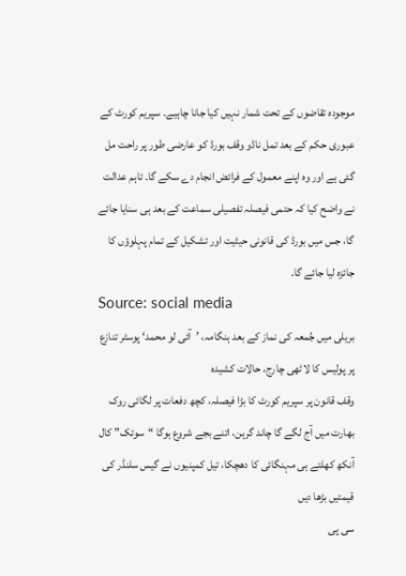موجودہ تقاضوں کے تحت شمار نہیں کیا جانا چاہیے۔ سپریم کورٹ کے عبوری حکم کے بعد تمل ناڈو وقف بورڈ کو عارضی طور پر راحت مل گئی ہے اور وہ اپنے معمول کے فرائض انجام دے سکے گا۔ تاہم عدالت نے واضح کیا کہ حتمی فیصلہ تفصیلی سماعت کے بعد ہی سنایا جائے گا، جس میں بورڈ کی قانونی حیثیت اور تشکیل کے تمام پہلوؤں کا جائزہ لیا جائے گا۔
Source: social media
بریلی میں جُمعہ کی نماز کے بعد ہنگامہ، ’آئی لو محمد‘ پوسٹر تنازع پر پولیس کا لاٹھی چارج، حالات کشیدہ
وقف قانون پر سپریم کورٹ کا بڑا فیصلہ، کچھ دفعات پر لگائی روک
بھارت میں آج لگے گا چاند گرہن، اتنے بجے شروع ہوگا “سوتک” کال
آنکھ کھلتے ہی مہنگائی کا دھچکا، تیل کمپنیوں نے گیس سلنڈر کی قیمتیں بڑھا دیں
سی پی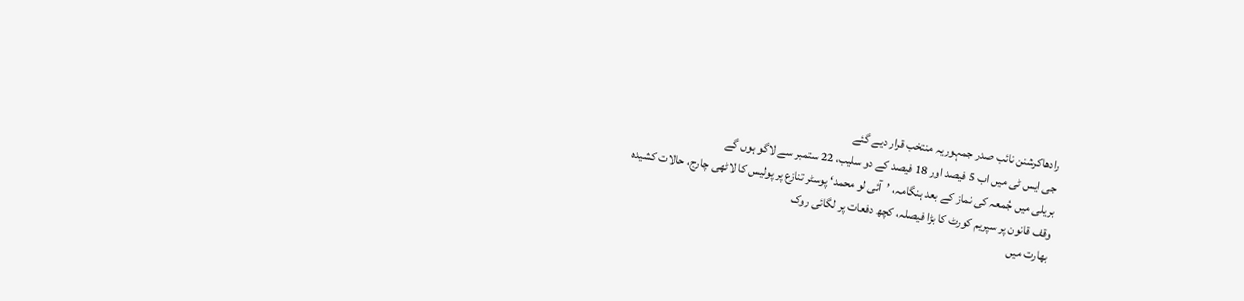رادھاکرشنن نائب صدر جمہوریہ منتخب قرار دیے گئے
جی ایس ٹی میں اب 5 فیصد اور 18 فیصد کے دو سلیب، 22 ستمبر سے لاگو ہوں گے
بریلی میں جُمعہ کی نماز کے بعد ہنگامہ، ’آئی لو محمد‘ پوسٹر تنازع پر پولیس کا لاٹھی چارج، حالات کشیدہ
وقف قانون پر سپریم کورٹ کا بڑا فیصلہ، کچھ دفعات پر لگائی روک
بھارت میں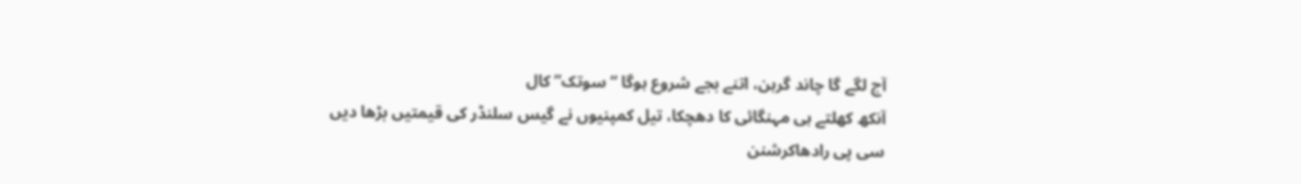آج لگے گا چاند گرہن، اتنے بجے شروع ہوگا “سوتک” کال
آنکھ کھلتے ہی مہنگائی کا دھچکا، تیل کمپنیوں نے گیس سلنڈر کی قیمتیں بڑھا دیں
سی پی رادھاکرشنن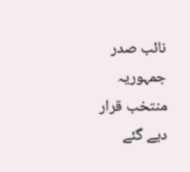نائب صدر جمہوریہ منتخب قرار دیے گئے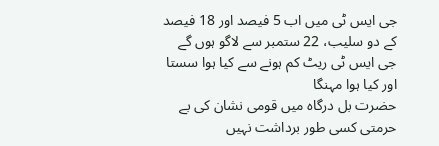جی ایس ٹی میں اب 5 فیصد اور 18 فیصد کے دو سلیب، 22 ستمبر سے لاگو ہوں گے
جی ایس ٹی ریٹ کم ہونے سے کیا ہوا سستا اور کیا ہوا مہنگا
حضرت بل درگاہ میں قومی نشان کی بے حرمتی کسی طور برداشت نہیں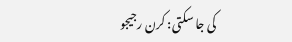کی جا سکتی: کرن رجیجو